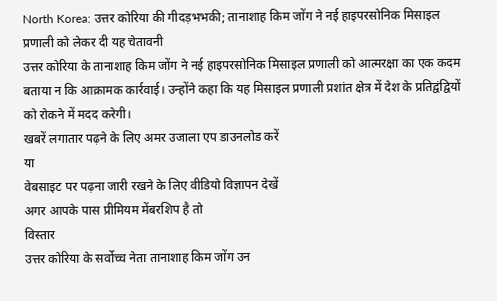North Korea: उत्तर कोरिया की गीदड़भभकी; तानाशाह किम जोंग ने नई हाइपरसोनिक मिसाइल प्रणाली को लेकर दी यह चेतावनी
उत्तर कोरिया के तानाशाह किम जोंग ने नई हाइपरसोनिक मिसाइल प्रणाली को आत्मरक्षा का एक कदम बताया न कि आक्रामक कार्रवाई। उन्होंने कहा कि यह मिसाइल प्रणाली प्रशांत क्षेत्र में देश के प्रतिद्वंद्वियों को रोकने में मदद करेगी।
खबरें लगातार पढ़ने के लिए अमर उजाला एप डाउनलोड करें
या
वेबसाइट पर पढ़ना जारी रखने के लिए वीडियो विज्ञापन देखें
अगर आपके पास प्रीमियम मेंबरशिप है तो
विस्तार
उत्तर कोरिया के सर्वोच्च नेता तानाशाह किम जोंग उन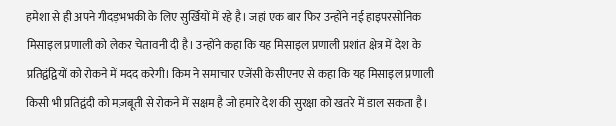हमेशा से ही अपने गीदड़भभकी के लिए सुर्खियों में रहे है। जहां एक बार फिर उन्होंने नई हाइपरसोनिक मिसाइल प्रणाली को लेकर चेतावनी दी है। उन्होंने कहा कि यह मिसाइल प्रणाली प्रशांत क्षेत्र में देश के प्रतिद्वंद्वियों को रोकने में मदद करेगी। किम ने समाचार एजेंसी केसीएनए से कहा कि यह मिसाइल प्रणाली किसी भी प्रतिद्वंदी को मज़बूती से रोकने में सक्षम है जो हमारे देश की सुरक्षा को खतरे में डाल सकता है।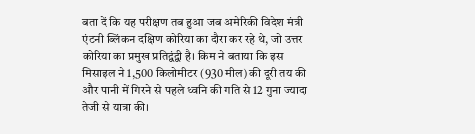बता दें कि यह परीक्षण तब हुआ जब अमेरिकी विदेश मंत्री एंटनी ब्लिंकन दक्षिण कोरिया का दौरा कर रहे थे, जो उत्तर कोरिया का प्रमुख प्रतिद्वंद्वी है। किम ने बताया कि इस मिसाइल ने 1,500 किलोमीटर (930 मील) की दूरी तय की और पानी में गिरने से पहले ध्वनि की गति से 12 गुना ज्यादा तेजी से यात्रा की।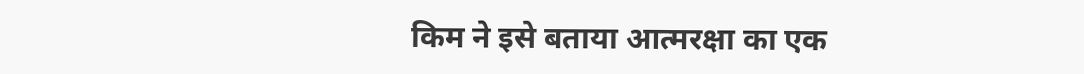किम ने इसे बताया आत्मरक्षा का एक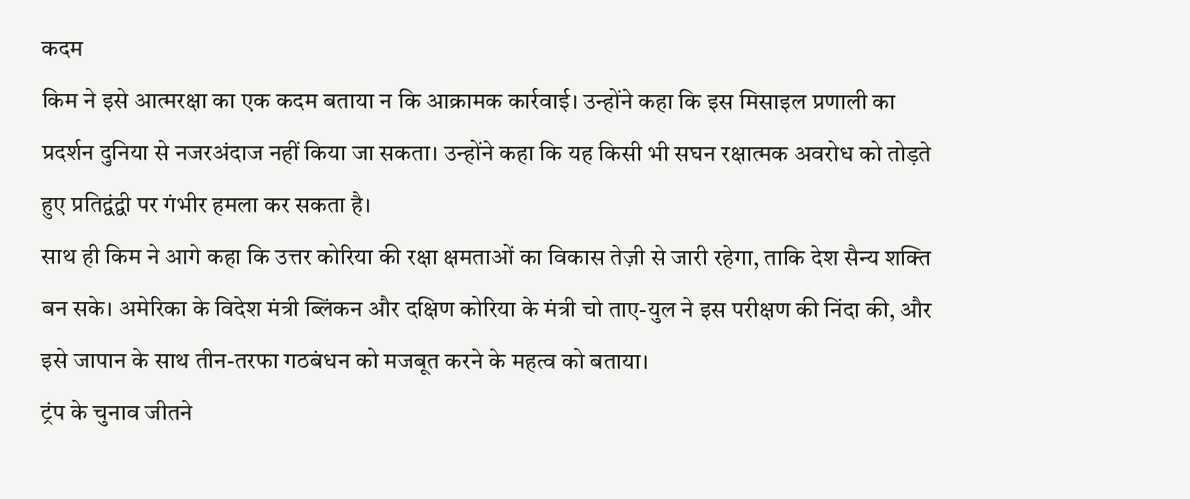कदम
किम ने इसे आत्मरक्षा का एक कदम बताया न कि आक्रामक कार्रवाई। उन्होंने कहा कि इस मिसाइल प्रणाली का प्रदर्शन दुनिया से नजरअंदाज नहीं किया जा सकता। उन्होंने कहा कि यह किसी भी सघन रक्षात्मक अवरोध को तोड़ते हुए प्रतिद्वंद्वी पर गंभीर हमला कर सकता है।
साथ ही किम ने आगे कहा कि उत्तर कोरिया की रक्षा क्षमताओं का विकास तेज़ी से जारी रहेगा, ताकि देश सैन्य शक्ति बन सके। अमेरिका के विदेश मंत्री ब्लिंकन और दक्षिण कोरिया के मंत्री चो ताए-युल ने इस परीक्षण की निंदा की, और इसे जापान के साथ तीन-तरफा गठबंधन को मजबूत करने के महत्व को बताया।
ट्रंप के चुनाव जीतने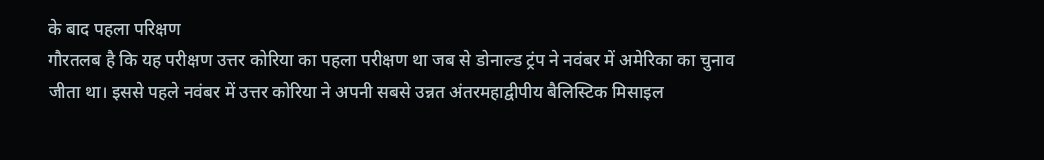के बाद पहला परिक्षण
गौरतलब है कि यह परीक्षण उत्तर कोरिया का पहला परीक्षण था जब से डोनाल्ड ट्रंप ने नवंबर में अमेरिका का चुनाव जीता था। इससे पहले नवंबर में उत्तर कोरिया ने अपनी सबसे उन्नत अंतरमहाद्वीपीय बैलिस्टिक मिसाइल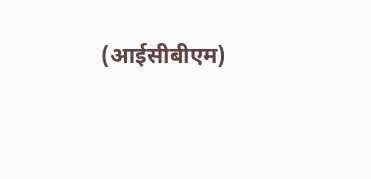(आईसीबीएम)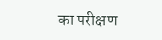का परीक्षण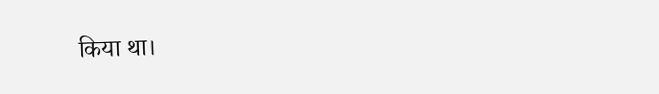किया था।